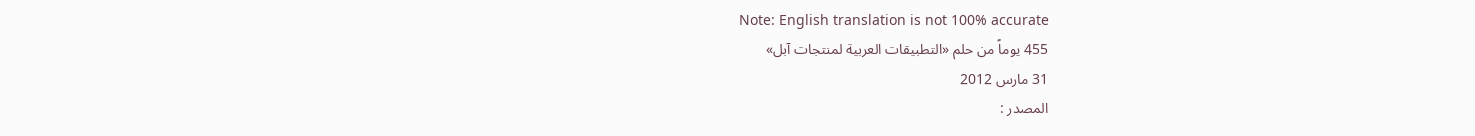Note: English translation is not 100% accurate
455 يوماً من حلم «التطبيقات العربية لمنتجات آبل»
31 مارس 2012
المصدر :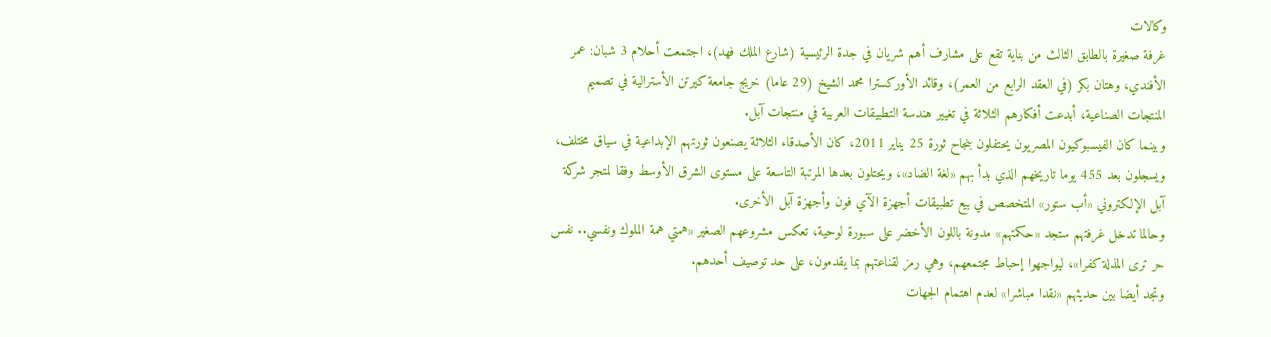وكالات
غرفة صغيرة بالطابق الثالث من بناية تقع على مشارف أهم شريان في جدة الرئيسية (شارع الملك فهد)، اجتمعت أحلام 3 شبان: عمر الأفندي، وهتان بكر (في العقد الرابع من العمر)، وقائد الأوركسترا محمد الشيخ (29 عاما) خريج جامعة كيرتن الأسترالية في تصميم المنتجات الصناعية، أبدعت أفكارهم الثلاثة في تغيير هندسة التطبيقات العربية في منتجات آبل.
وبينما كان الفيسبوكيون المصريون يحتفلون بنجاح ثورة 25 يناير 2011، كان الأصدقاء الثلاثة يصنعون ثورتهم الإبداعية في سياق مختلف، ويسجلون بعد 455 يوما تاريخهم الذي بدأ بهم «لغة الضاد»، ويحتلون بعدها المرتبة التاسعة على مستوى الشرق الأوسط وفقا لمتجر شركة آبل الإلكتروني «أب ستور» المتخصص في بيع تطبيقات أجهزة الآي فون وأجهزة آبل الأخرى.
وحالما تدخل غرفتهم ستجد «حكمتهم» مدونة باللون الأخضر على سبورة لوحية، تعكس مشروعهم الصغير «همتي همة الملوك ونفسي.. نفس حر ترى المذلة كفرا»، ليواجهوا إحباط مجتمعهم، وهي رمز لقناعتهم بما يقدمون، على حد توصيف أحدهم.
وتجد أيضا بين حديثهم «نقدا مباشرا» لعدم اهتمام الجهات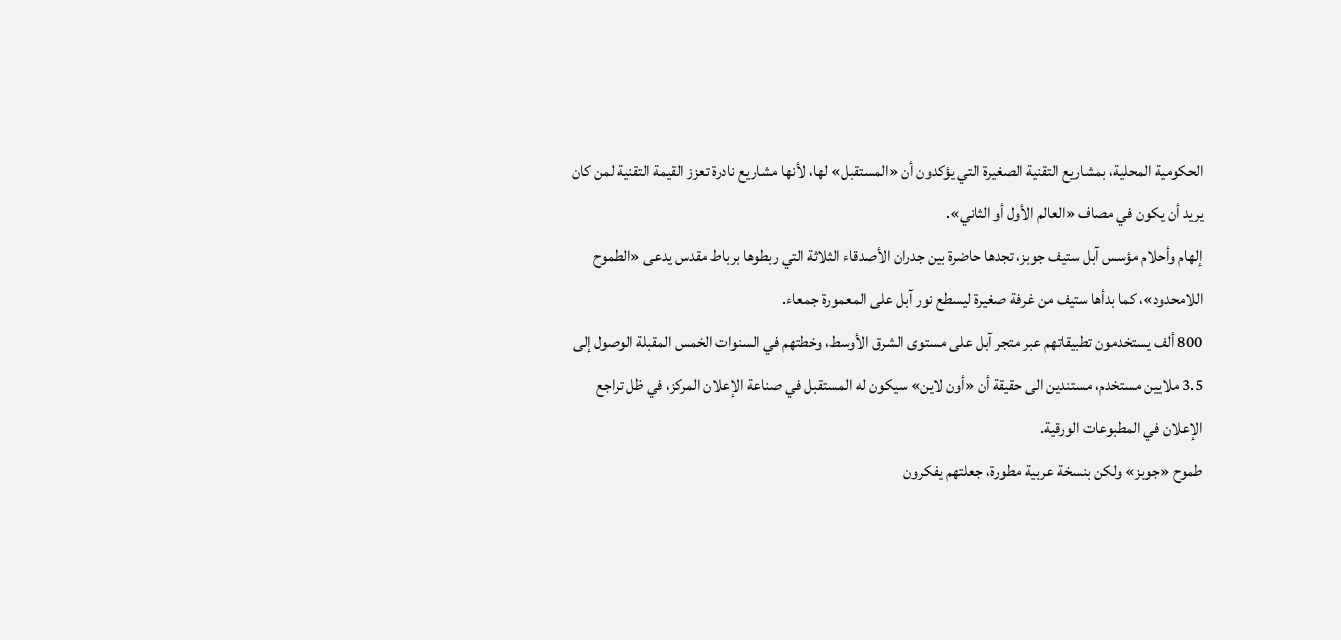الحكومية المحلية، بمشاريع التقنية الصغيرة التي يؤكدون أن «المستقبل» لها، لأنها مشاريع نادرة تعزز القيمة التقنية لمن كان يريد أن يكون في مصاف «العالم الأول أو الثاني».
إلهام وأحلام مؤسس آبل ستيف جوبز، تجدها حاضرة بين جدران الأصدقاء الثلاثة التي ربطوها برباط مقدس يدعى «الطموح اللامحدود»، كما بدأها ستيف من غرفة صغيرة ليسطع نور آبل على المعمورة جمعاء.
800 ألف يستخدمون تطبيقاتهم عبر متجر آبل على مستوى الشرق الأوسط، وخطتهم في السنوات الخمس المقبلة الوصول إلى 3.5 ملايين مستخدم، مستندين الى حقيقة أن «أون لاين» سيكون له المستقبل في صناعة الإعلان المركز، في ظل تراجع الإعلان في المطبوعات الورقية.
طموح «جوبز» ولكن بنسخة عربية مطورة، جعلتهم يفكرون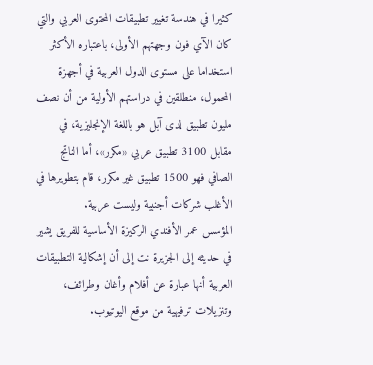كثيرا في هندسة تغيير تطبيقات المحتوى العربي والتي كان الآي فون وجهتهم الأولى، باعتباره الأكثر استخداما على مستوى الدول العربية في أجهزة المحمول، منطلقين في دراستهم الأولية من أن نصف مليون تطبيق لدى آبل هو باللغة الإنجليزية، في مقابل 3100 تطبيق عربي «مكرر»، أما الناتج الصافي فهو 1500 تطبيق غير مكرر، قام بتطويرها في الأغلب شركات أجنبية وليست عربية.
المؤسس عمر الأفندي الركيزة الأساسية للفريق يشير في حديثه إلى الجزيرة نت إلى أن إشكالية التطبيقات العربية أنها عبارة عن أفلام وأغان وطرائف، وتنزيلات ترفيهية من موقع اليوتيوب.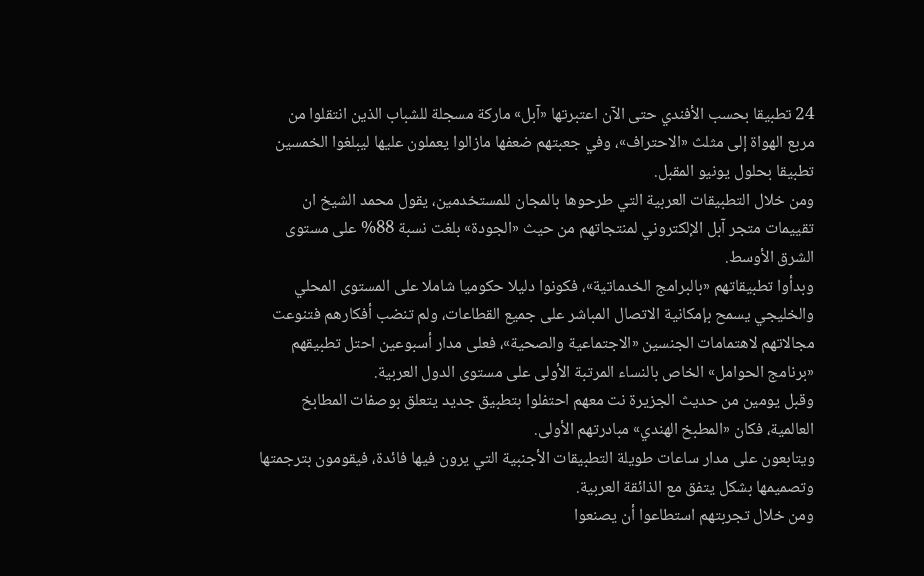24 تطبيقا بحسب الأفندي حتى الآن اعتبرتها «آبل» ماركة مسجلة للشباب الذين انتقلوا من مربع الهواة إلى مثلث «الاحتراف»، وفي جعبتهم ضعفها مازالوا يعملون عليها ليبلغوا الخمسين تطبيقا بحلول يونيو المقبل.
ومن خلال التطبيقات العربية التي طرحوها بالمجان للمستخدمين، يقول محمد الشيخ ان تقييمات متجر آبل الإلكتروني لمنتجاتهم من حيث «الجودة» بلغت نسبة 88% على مستوى الشرق الأوسط.
وبدأوا تطبيقاتهم «بالبرامج الخدماتية»، فكونوا دليلا حكوميا شاملا على المستوى المحلي والخليجي يسمح بإمكانية الاتصال المباشر على جميع القطاعات، ولم تنضب أفكارهم فتنوعت مجالاتهم لاهتمامات الجنسين «الاجتماعية والصحية»، فعلى مدار أسبوعين احتل تطبيقهم «برنامج الحوامل» الخاص بالنساء المرتبة الأولى على مستوى الدول العربية.
وقبل يومين من حديث الجزيرة نت معهم احتفلوا بتطبيق جديد يتعلق بوصفات المطابخ العالمية، فكان «المطبخ الهندي» مبادرتهم الأولى.
ويتابعون على مدار ساعات طويلة التطبيقات الأجنبية التي يرون فيها فائدة، فيقومون بترجمتها وتصميمها بشكل يتفق مع الذائقة العربية.
ومن خلال تجربتهم استطاعوا أن يصنعوا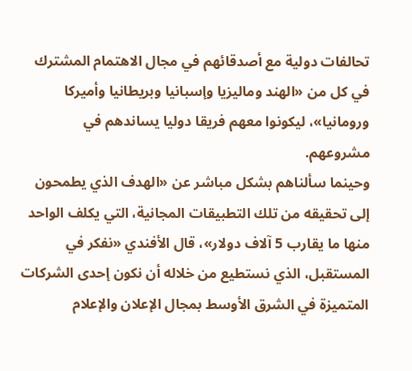تحالفات دولية مع أصدقائهم في مجال الاهتمام المشترك في كل من «الهند وماليزيا وإسبانيا وبريطانيا وأميركا ورومانيا»، ليكونوا معهم فريقا دوليا يساندهم في مشروعهم.
وحينما سألناهم بشكل مباشر عن «الهدف الذي يطمحون إلى تحقيقه من تلك التطبيقات المجانية، التي يكلف الواحد منها ما يقارب 5 آلاف دولار»، قال الأفندي «نفكر في المستقبل، الذي نستطيع من خلاله أن نكون إحدى الشركات المتميزة في الشرق الأوسط بمجال الإعلان والإعلام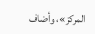المركز»، وأضاف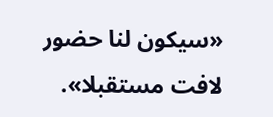«سيكون لنا حضور لافت مستقبلا».